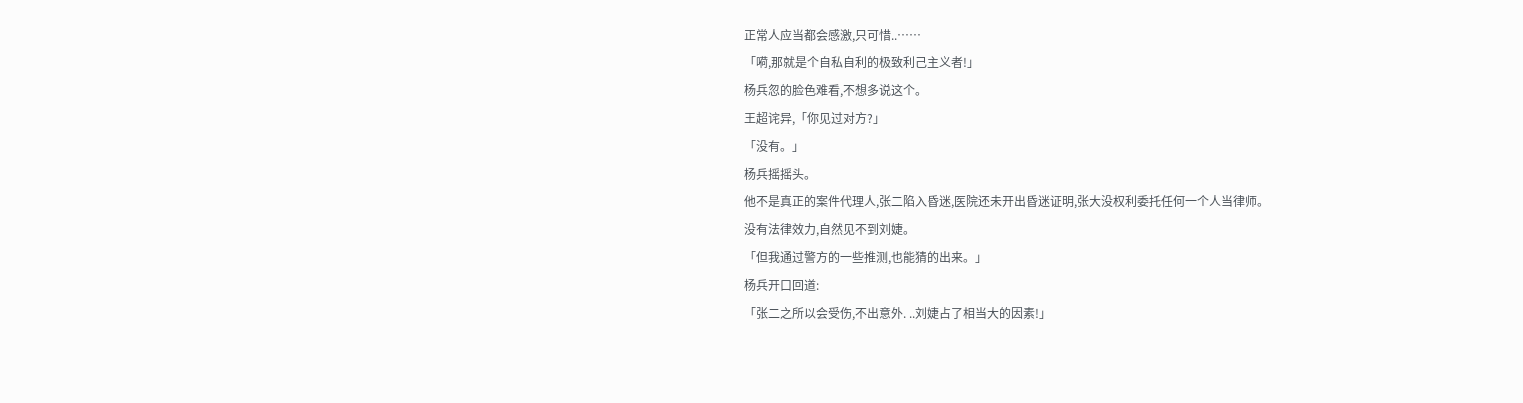正常人应当都会感激,只可惜..……
「嗬,那就是个自私自利的极致利己主义者!」
杨兵忽的脸色难看,不想多说这个。
王超诧异,「你见过对方?」
「没有。」
杨兵摇摇头。
他不是真正的案件代理人,张二陷入昏迷,医院还未开出昏迷证明,张大没权利委托任何一个人当律师。
没有法律效力,自然见不到刘婕。
「但我通过警方的一些推测,也能猜的出来。」
杨兵开口回道:
「张二之所以会受伤,不出意外. ..刘婕占了相当大的因素!」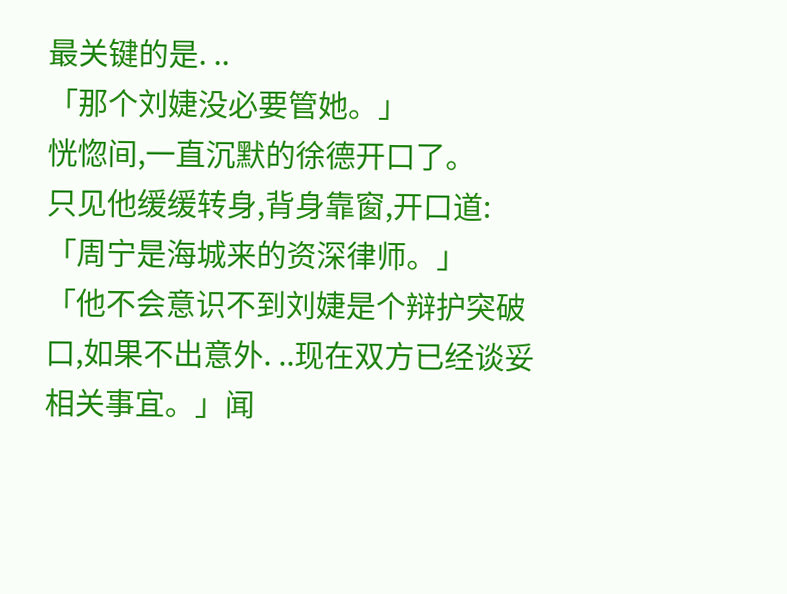最关键的是. ..
「那个刘婕没必要管她。」
恍惚间,一直沉默的徐德开口了。
只见他缓缓转身,背身靠窗,开口道:
「周宁是海城来的资深律师。」
「他不会意识不到刘婕是个辩护突破口,如果不出意外. ..现在双方已经谈妥相关事宜。」闻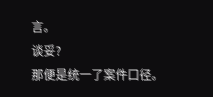言。
谈妥?
那便是统一了案件口径。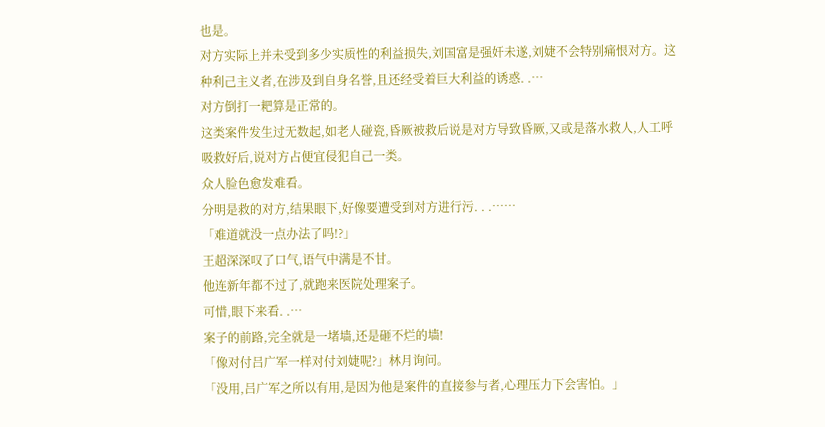也是。
对方实际上并未受到多少实质性的利益损失,刘国富是强奸未遂,刘婕不会特别痛恨对方。这种利己主义者,在涉及到自身名誉,且还经受着巨大利益的诱惑. .…
对方倒打一耙算是正常的。
这类案件发生过无数起,如老人碰瓷,昏厥被救后说是对方导致昏厥,又或是落水救人,人工呼吸救好后,说对方占便宜侵犯自己一类。
众人脸色愈发难看。
分明是救的对方,结果眼下,好像要遭受到对方进行污. . .……
「难道就没一点办法了吗!?」
王超深深叹了口气,语气中满是不甘。
他连新年都不过了,就跑来医院处理案子。
可惜,眼下来看. .…
案子的前路,完全就是一堵墙,还是砸不烂的墙!
「像对付吕广军一样对付刘婕呢?」林月询问。
「没用,吕广军之所以有用,是因为他是案件的直接参与者,心理压力下会害怕。」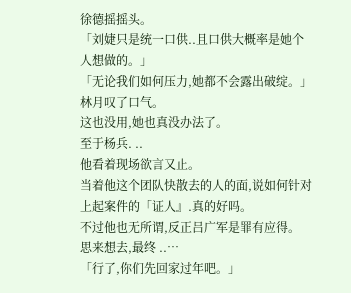徐德摇摇头。
「刘婕只是统一口供..且口供大概率是她个人想做的。」
「无论我们如何压力,她都不会露出破绽。」
林月叹了口气。
这也没用,她也真没办法了。
至于杨兵. ..
他看着现场欲言又止。
当着他这个团队快散去的人的面,说如何针对上起案件的「证人』.真的好吗。
不过他也无所谓,反正吕广军是罪有应得。
思来想去,最终 ..…
「行了,你们先回家过年吧。」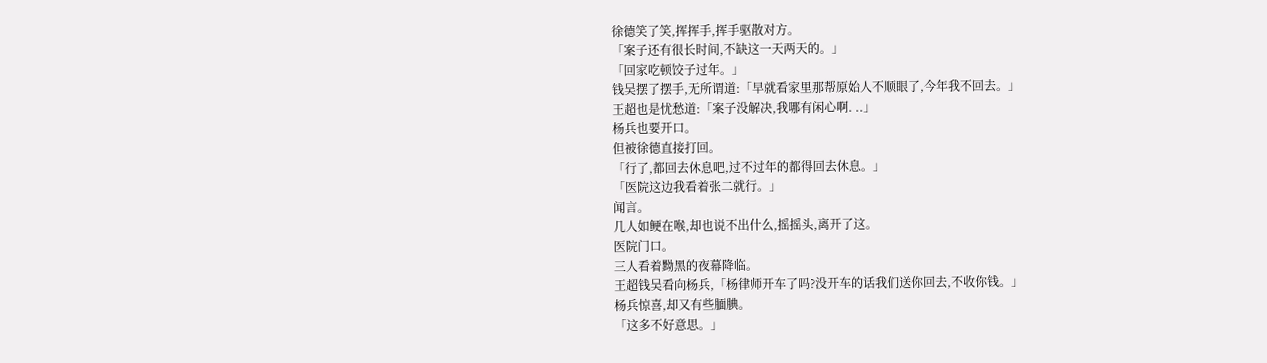徐德笑了笑,挥挥手,挥手驱散对方。
「案子还有很长时间,不缺这一天两天的。」
「回家吃顿饺子过年。」
钱吴摆了摆手,无所谓道:「早就看家里那帮原始人不顺眼了,今年我不回去。」
王超也是忧愁道:「案子没解决,我哪有闲心啊. ..」
杨兵也要开口。
但被徐德直接打回。
「行了,都回去休息吧,过不过年的都得回去休息。」
「医院这边我看着张二就行。」
闻言。
几人如鲠在喉,却也说不出什么,摇摇头,离开了这。
医院门口。
三人看着黝黑的夜幕降临。
王超钱吴看向杨兵,「杨律师开车了吗?没开车的话我们送你回去,不收你钱。」
杨兵惊喜,却又有些腼腆。
「这多不好意思。」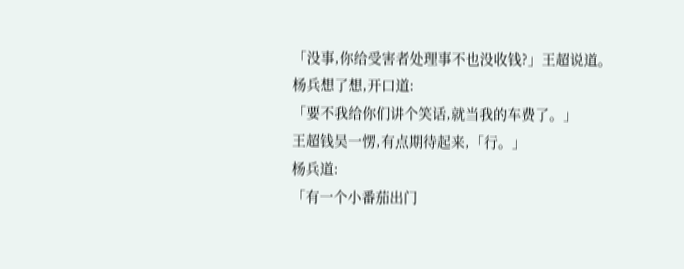「没事,你给受害者处理事不也没收钱?」王超说道。
杨兵想了想,开口道:
「要不我给你们讲个笑话,就当我的车费了。」
王超钱吴一愣,有点期待起来,「行。」
杨兵道:
「有一个小番茄出门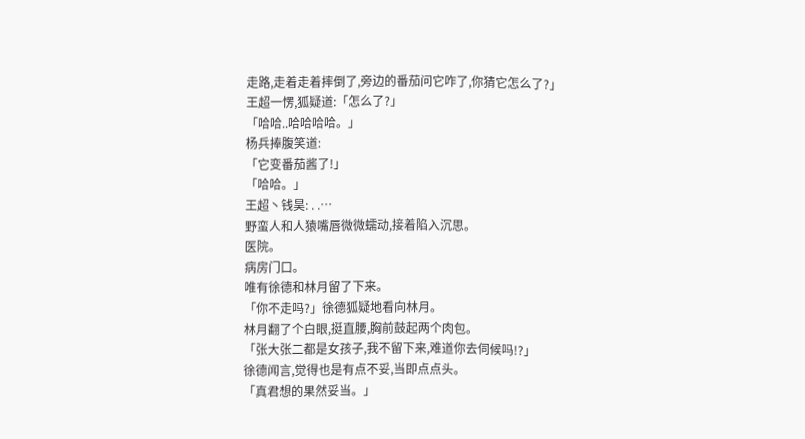走路,走着走着摔倒了,旁边的番茄问它咋了,你猜它怎么了?」
王超一愣,狐疑道:「怎么了?」
「哈哈..哈哈哈哈。」
杨兵捧腹笑道:
「它变番茄酱了!」
「哈哈。」
王超丶钱昊: . .…
野蛮人和人猿嘴唇微微蠕动,接着陷入沉思。
医院。
病房门口。
唯有徐德和林月留了下来。
「你不走吗?」徐德狐疑地看向林月。
林月翻了个白眼,挺直腰,胸前鼓起两个肉包。
「张大张二都是女孩子,我不留下来,难道你去伺候吗!?」
徐德闻言,觉得也是有点不妥,当即点点头。
「真君想的果然妥当。」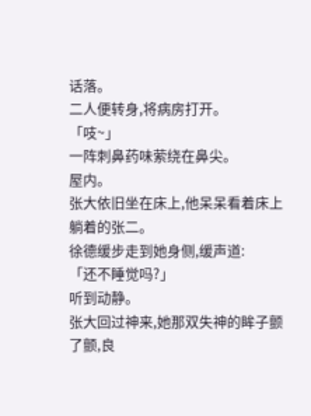话落。
二人便转身,将病房打开。
「吱~」
一阵刺鼻药味萦绕在鼻尖。
屋内。
张大依旧坐在床上,他呆呆看着床上躺着的张二。
徐德缓步走到她身侧,缓声道:
「还不睡觉吗?」
听到动静。
张大回过神来,她那双失神的眸子颤了颤,良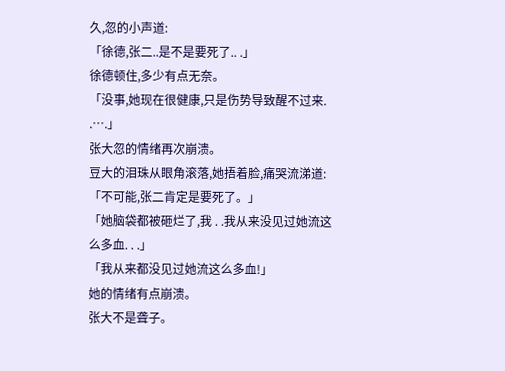久,忽的小声道:
「徐德,张二..是不是要死了.. .」
徐德顿住,多少有点无奈。
「没事,她现在很健康,只是伤势导致醒不过来. .….」
张大忽的情绪再次崩溃。
豆大的泪珠从眼角滚落,她捂着脸,痛哭流涕道:
「不可能,张二肯定是要死了。」
「她脑袋都被砸烂了,我 . .我从来没见过她流这么多血. . .」
「我从来都没见过她流这么多血!」
她的情绪有点崩溃。
张大不是聋子。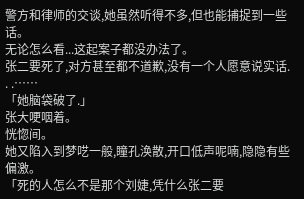警方和律师的交谈,她虽然听得不多,但也能捕捉到一些话。
无论怎么看...这起案子都没办法了。
张二要死了,对方甚至都不道歉,没有一个人愿意说实话. . .……
「她脑袋破了.」
张大哽咽着。
恍惚间。
她又陷入到梦呓一般,瞳孔涣散,开口低声呢喃,隐隐有些偏激。
「死的人怎么不是那个刘婕,凭什么张二要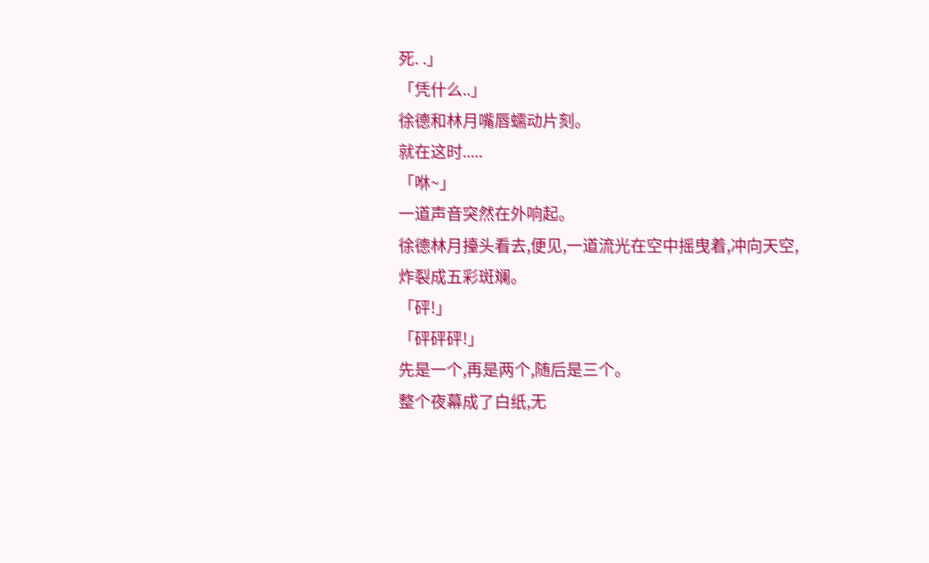死. .」
「凭什么..」
徐德和林月嘴唇蠕动片刻。
就在这时.....
「咻~」
一道声音突然在外响起。
徐德林月擡头看去,便见,一道流光在空中摇曳着,冲向天空,炸裂成五彩斑斓。
「砰!」
「砰砰砰!」
先是一个,再是两个,随后是三个。
整个夜幕成了白纸,无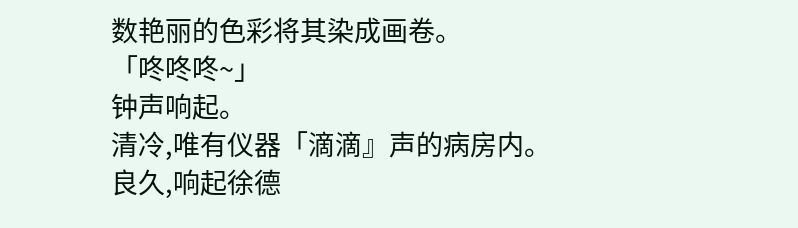数艳丽的色彩将其染成画卷。
「咚咚咚~」
钟声响起。
清冷,唯有仪器「滴滴』声的病房内。
良久,响起徐德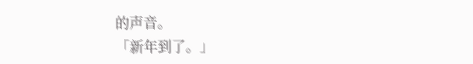的声音。
「新年到了。」